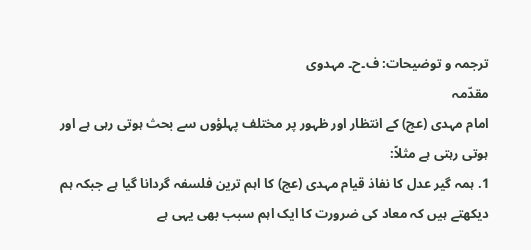ترجمہ و توضیحات: ف۔ح۔ مہدوی
مقدّمہ
امام مہدی (عج) کے انتظار اور ظہور پر مختلف پہلؤوں سے بحث ہوتی رہی ہے اور ہوتی رہتی ہے مثلاً:
1. ہمہ گیر عدل کا نفاذ قیام مہدی (عج) کا اہم ترین فلسفہ گردانا گیا ہے جبکہ ہم دیکھتے ہیں کہ معاد کی ضرورت کا ایک اہم سبب بھی یہی ہے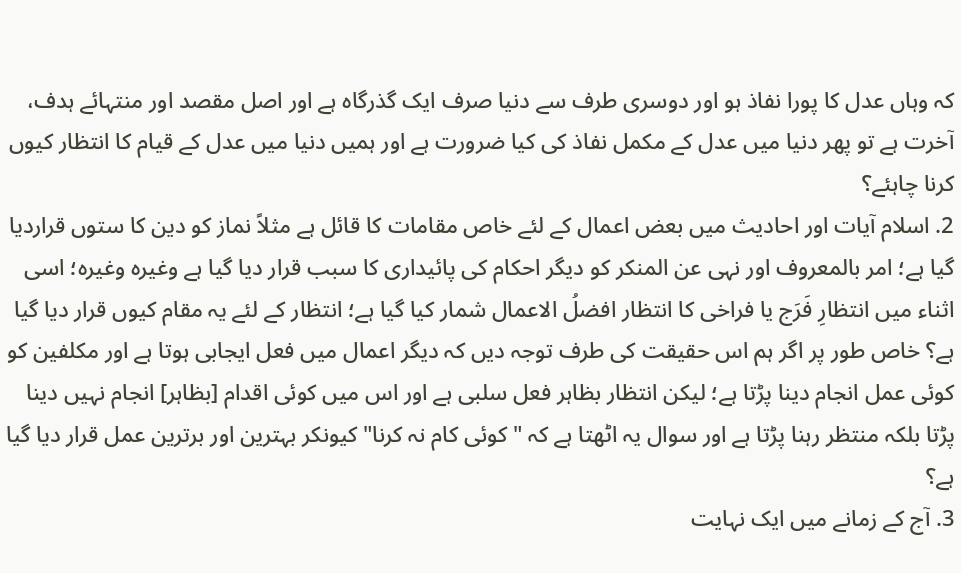کہ وہاں عدل کا پورا نفاذ ہو اور دوسری طرف سے دنیا صرف ایک گذرگاہ ہے اور اصل مقصد اور منتہائے ہدف، آخرت ہے تو پھر دنیا میں عدل کے مکمل نفاذ کی کیا ضرورت ہے اور ہمیں دنیا میں عدل کے قیام کا انتظار کیوں کرنا چاہئے؟
2. اسلام آیات اور احادیث میں بعض اعمال کے لئے خاص مقامات کا قائل ہے مثلاً نماز کو دین کا ستوں قراردیا گیا ہے؛ امر بالمعروف اور نہی عن المنکر کو دیگر احکام کی پائیداری کا سبب قرار دیا گیا ہے وغیرہ وغیرہ؛ اسی اثناء میں انتظارِ فَرَج یا فراخی کا انتظار افضلُ الاعمال شمار کیا گیا ہے؛ انتظار کے لئے یہ مقام کیوں قرار دیا گیا ہے؟ خاص طور پر اگر ہم اس حقیقت کی طرف توجہ دیں کہ دیگر اعمال میں فعل ایجابی ہوتا ہے اور مکلفین کو کوئی عمل انجام دینا پڑتا ہے؛ لیکن انتظار بظاہر فعل سلبی ہے اور اس میں کوئی اقدام [بظاہر] انجام نہیں دینا پڑتا بلکہ منتظر رہنا پڑتا ہے اور سوال یہ اٹھتا ہے کہ "کوئی کام نہ کرنا" کیونکر بہترین اور برترین عمل قرار دیا گیا ہے؟
3. آج کے زمانے میں ایک نہایت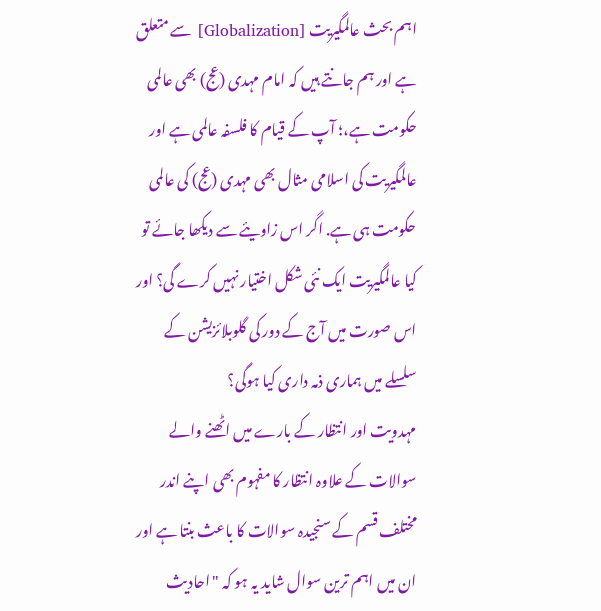اہم بحث عالمگیریت [Globalization] سے متعلق ہے اور ہم جانتے ہیں کہ امام مہدی (عج) بھی عالمی حکومت ہے،؛ آپ کے قیام کا فلسفہ عالمی ہے اور عالمگیریت کی اسلامی مثال بھی مہدی (عج) کی عالمی حکومت ہی ہے. اگر اس زاویئے سے دیکھا جائے تو کیا عالمگیریت ایک نئی شکل اختیار نہیں کرے گی؟ اور اس صورت میں آج کے دور کی گلوبلائزیشن کے سلسلے میں ہماری ذمہ داری کیا ہوگی؟
مہدویت اور انتظار کے بارے میں اٹھنے والے سوالات کے علاوہ انتظار کا مفہوم بھی اپنے اندر مختلف قسم کے سنجیدہ سوالات کا باعث بنتا ہے اور ان میں اہم ترین سوال شاید یہ ہو کہ "احادیث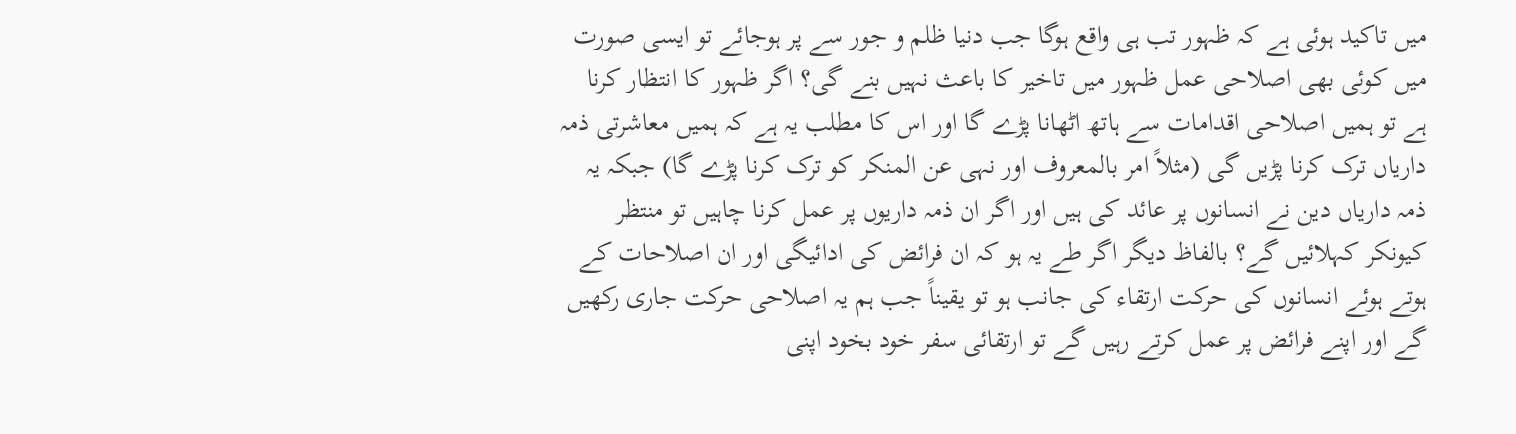میں تاکید ہوئی ہے کہ ظہور تب ہی واقع ہوگا جب دنیا ظلم و جور سے پر ہوجائے تو ایسی صورت میں کوئی بھی اصلاحی عمل ظہور میں تاخیر کا باعث نہیں بنے گی؟ اگر ظہور کا انتظار کرنا ہے تو ہمیں اصلاحی اقدامات سے ہاتھ اٹھانا پڑے گا اور اس کا مطلب یہ ہے کہ ہمیں معاشرتی ذمہ داریاں ترک کرنا پڑیں گی (مثلاً امر بالمعروف اور نہی عن المنکر کو ترک کرنا پڑے گا) جبکہ یہ ذمہ داریاں دین نے انسانوں پر عائد کی ہیں اور اگر ان ذمہ داریوں پر عمل کرنا چاہیں تو منتظر کیونکر کہلائیں گے؟ بالفاظ دیگر اگر طے یہ ہو کہ ان فرائض کی ادائیگی اور ان اصلاحات کے ہوتے ہوئے انسانوں کی حرکت ارتقاء کی جانب ہو تو یقیناً جب ہم یہ اصلاحی حرکت جاری رکھیں گے اور اپنے فرائض پر عمل کرتے رہیں گے تو ارتقائی سفر خود بخود اپنی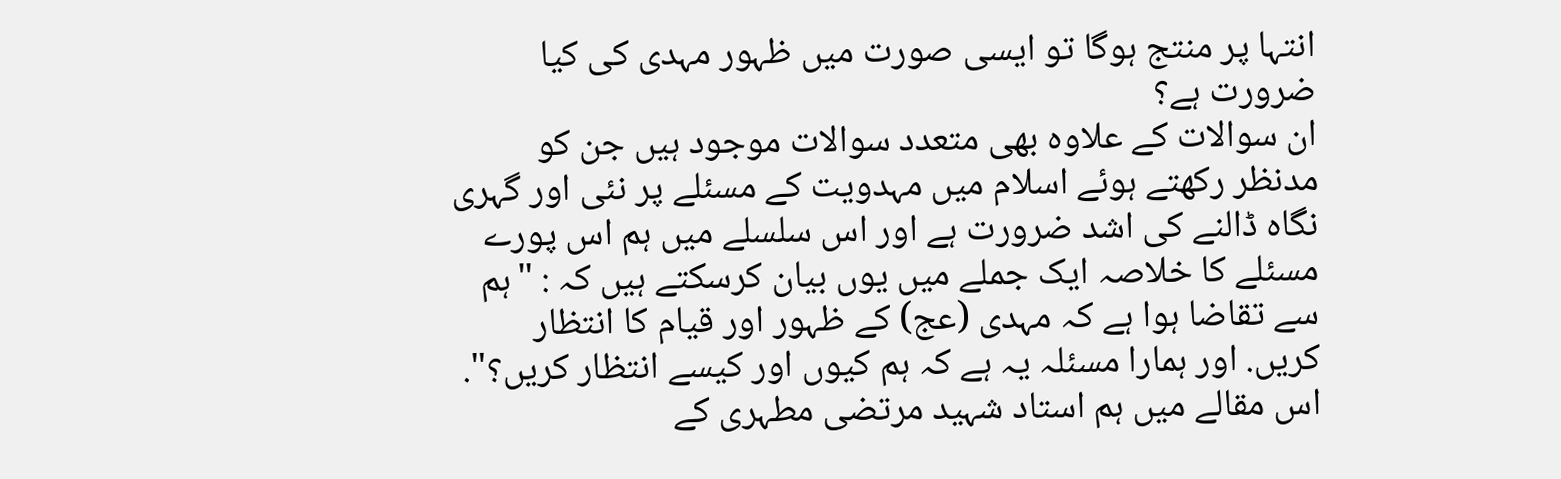انتہا پر منتج ہوگا تو ایسی صورت میں ظہور مہدی کی کیا ضرورت ہے؟
ان سوالات کے علاوہ بھی متعدد سوالات موجود ہیں جن کو مدنظر رکھتے ہوئے اسلام میں مہدویت کے مسئلے پر نئی اور گہری نگاہ ڈالنے کی اشد ضرورت ہے اور اس سلسلے میں ہم اس پورے مسئلے کا خلاصہ ایک جملے میں یوں بیان کرسکتے ہیں کہ : "ہم سے تقاضا ہوا ہے کہ مہدی (عج) کے ظہور اور قیام کا انتظار کریں. اور ہمارا مسئلہ یہ ہے کہ ہم کیوں اور کیسے انتظار کریں؟".
اس مقالے میں ہم استاد شہید مرتضی مطہری کے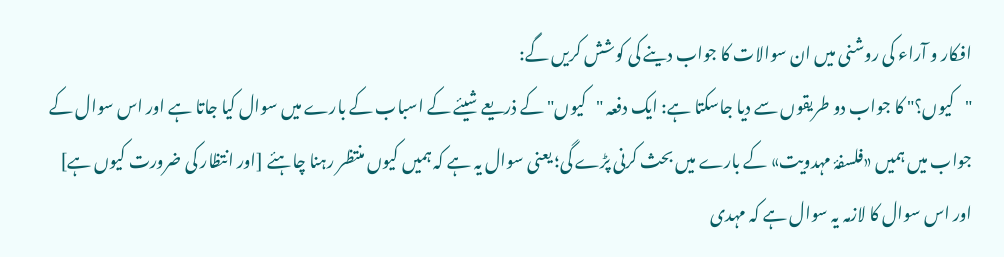افکار و آراء کی روشنی میں ان سوالات کا جواب دینے کی کوشش کریں گے:
"کیوں؟" کا جواب دو طریقوں سے دیا جاسکتا ہے: ایک دفعہ "کیوں" کے ذریعے شیئے کے اسباب کے بارے میں سوال کیا جاتا ہے اور اس سوال کے جواب میں ہمیں «فلسفۂ مہدویت» کے بارے میں بحث کرنی پڑے گی؛ یعنی سوال یہ ہے کہ ہمیں کیوں منتظر رہنا چاہئے [اور انتظار کی ضرورت کیوں ہے] اور اس سوال کا لازمہ یہ سوال ہے کہ مہدی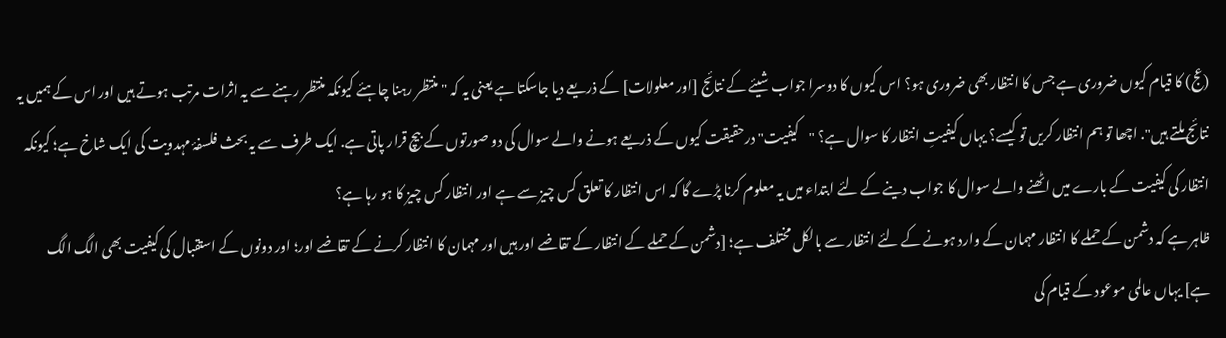(عج) کا قیام کیوں ضروری ہے جس کا انتظار بھی ضروری ہو؟ اس کیوں کا دوسرا جواب شیئے کے نتائج [اور معلولات] کے ذریعے دیا جاسکتا ہے یعنی یہ کہ "منتظر رہنا چاہئے کیونکہ منتظر رہنے سے یہ اثرات مرتب ہوتے ہیں اور اس کے ہمیں یہ نتائج ملتے ہیں". اچھا تو ہم انتظار کریں تو کیسے؟ یہاں کیفیتِ انتظار کا سوال ہے؟ "کیفیت" درحقیقت کیوں کے ذریعے ہونے والے سوال کی دو صورتوں کے بیچ قرار پاتی ہے. ایک طرف سے یہ بحث فلسفۂ مہدویت کی ایک شاخ ہے؛ کیونکہ انتظار کی کیفیت کے بارے میں اٹھنے والے سوال کا جواب دینے کے لئے ابتداء میں یہ معلوم کرنا پڑے گا کہ اس انتظار کا تعلق کس چیز سے ہے اور انتظار کس چیز کا ہو رہا ہے؟
ظاہر ہے کہ دشمن کے حملے کا انتظار مہمان کے وارد ہونے کے لئے انتظار سے بالکل مختلف ہے؛ [دشمن کے حملے کے انتظار کے تقاضے اور ہیں اور مہمان کا انتظار کرنے کے تقاضے اور؛ اور دونوں کے استقبال کی کیفیت بھی الگ الگ ہے] یہاں عالمی موعود کے قیام کی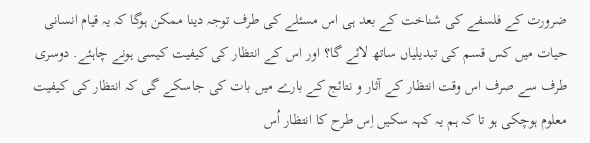ضرورت کے فلسفے کی شناخت کے بعد ہی اس مسئلے کی طرف توجہ دینا ممکن ہوگا کہ یہ قیام انسانی حیات میں کس قسم کی تبدیلیاں ساتھ لائے گا؟ اور اس کے انتظار کی کیفیت کیسی ہونے چاہئے. دوسری طرف سے صرف اس وقت انتظار کے آثار و نتائج کے بارے میں بات کی جاسکے گی کہ انتظار کی کیفیت معلوم ہوچکی ہو تا کہ ہم یہ کہہ سکیں اِس طرح کا انتظار اُس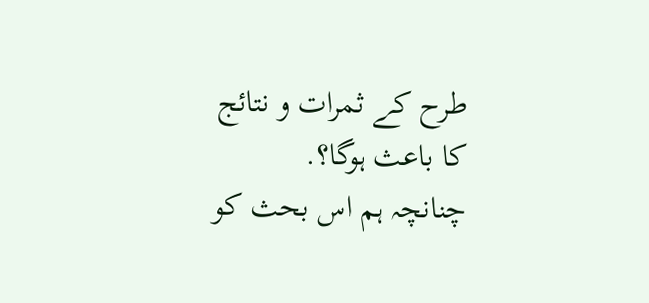طرح کے ثمرات و نتائج کا باعث ہوگا؟.
چنانچہ ہم اس بحث کو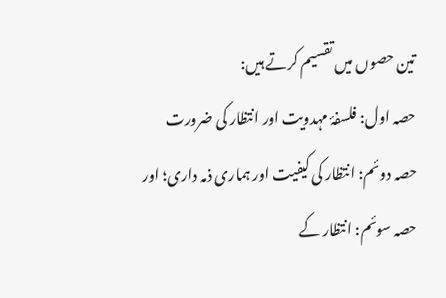تین حصوں میں تقسیم کرتے ہیں:
حصہ اول: فلسفۂ مہدویت اور انتظار کی ضرورت
حصہ دوئم: انتظار کی کیفیت اور ہماری ذمہ داری؛ اور
حصہ سوئم: انتظار کے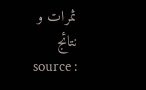ثمرات و نتائج
source :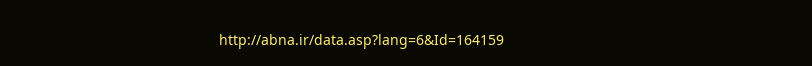http://abna.ir/data.asp?lang=6&Id=164159